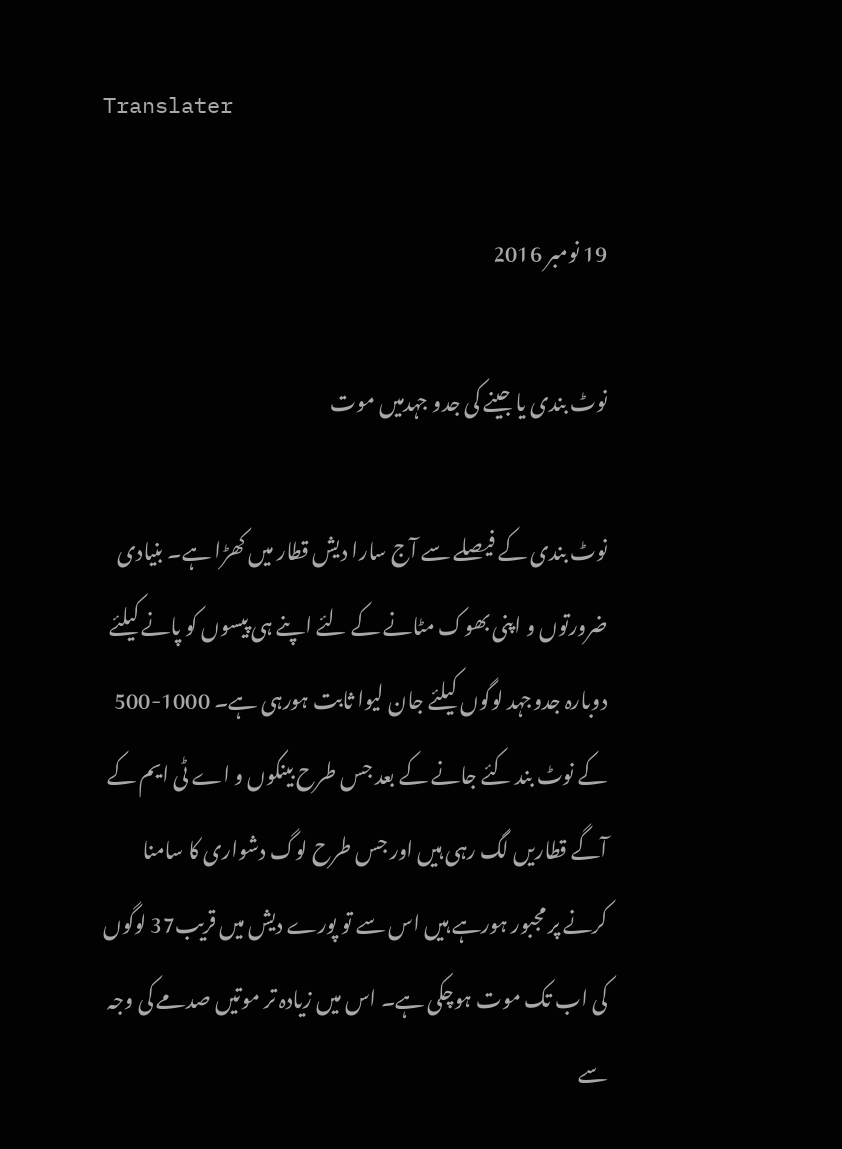Translater

19 نومبر 2016

نوٹ بندی یا جینے کی جدو جہدمیں موت

نوٹ بندی کے فیصلے سے آج سارا دیش قطار میں کھڑا ہے۔ بنیادی ضرورتوں و اپنی بھوک مٹانے کے لئے اپنے ہی پیسوں کو پانے کیلئے دوبارہ جدوجہد لوگوں کیلئے جان لیوا ثابت ہورہی ہے۔ 1000-500 کے نوٹ بند کئے جانے کے بعد جس طرح بینکوں و اے ٹی ایم کے آگے قطاریں لگ رہی ہیں اور جس طرح لوگ دشواری کا سامنا کرنے پر مجبور ہورہے ہیں اس سے تو پورے دیش میں قریب37 لوگوں کی اب تک موت ہوچکی ہے۔ اس میں زیادہ تر موتیں صدمے کی وجہ سے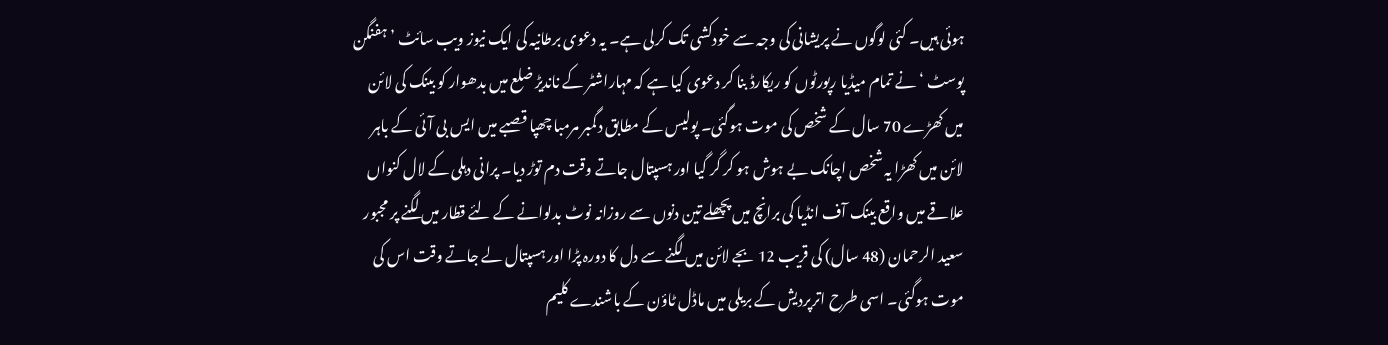ہوئی ہیں۔ کئی لوگوں نے پریشانی کی وجہ سے خودکشی تک کرلی ہے۔ یہ دعوی برطانیہ کی ایک نیوز ویب سائٹ ’ہفنگن پوسٹ ‘ نے تمام میڈیا رپورٹوں کو ریکارڈ بنا کر دعوی کیا ہے کہ مہاراشٹر کے ناندیڑ ضلع میں بدھوار کو بینک کی لائن میں کھڑے 70 سال کے شخص کی موت ہوگئی۔ پولیس کے مطابق دگمبر مرمبا چھپا قصبے میں ایس بی آئی کے باہر لائن میں کھڑا یہ شخص اچانک بے ہوش ہو کر گر گیا اور ہسپتال جاتے وقت دم توڑ دیا۔ پرانی دہلی کے لال کنواں علاقے میں واقع بینک آف انڈیا کی برانچ میں پچھلے تین دنوں سے روزانہ نوٹ بدلوانے کے لئے قطار میں لگنے پر مجبور سعید الرحمان (48 سال) کی قریب 12 بجے لائن میں لگنے سے دل کا دورہ پڑا اور ہسپتال لے جاتے وقت اس کی موت ہوگئی۔ اسی طرح اترپردیش کے بریلی میں ماڈل ٹاؤن کے باشندے کلیم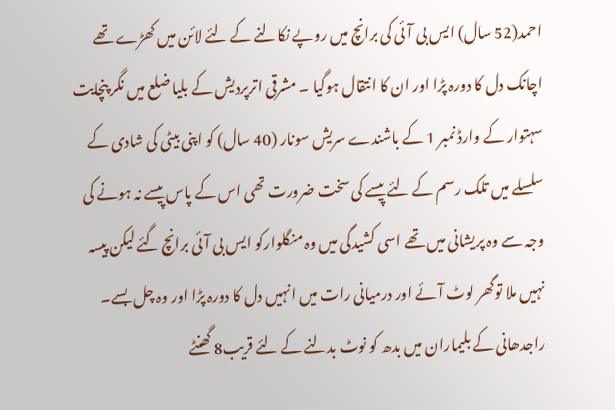احمد(52 سال) ایس بی آئی کی برانچ میں روپے نکالنے کے لئے لائن میں کھڑے تھے اچانک دل کا دورہ پڑا اور ان کا انتقال ہوگیا ۔ مشرقی اترپردیش کے بلیا ضلع میں نگر پنچایت سہتوار کے وارڈ نمبر 1 کے باشندے سریش سونار (40 سال) کو اپنی بیٹی کی شادی کے سلسلے میں تلک رسم کے لئے پیسے کی سخت ضرورت تھی اس کے پاس پیسے نہ ہونے کی وجہ سے وہ پریشانی میں تھے اسی کشیدگی میں وہ منگلوارکو ایس بی آئی برانچ گئے لیکن پیسہ نہیں ملا توگھر لوٹ آئے اور درمیانی رات میں انہیں دل کا دورہ پڑا اور وہ چل بسے۔ راجدھانی کے بلیماران میں بدھ کو نوٹ بدلنے کے لئے قریب8 گھنٹے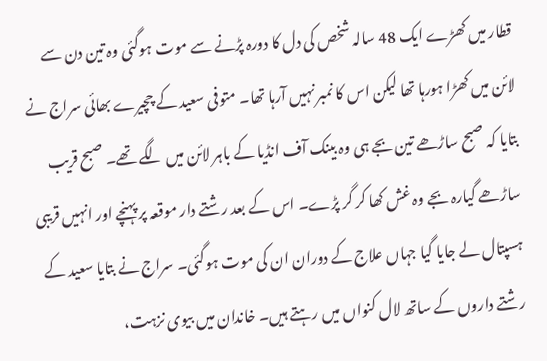قطار میں کھڑے ایک 48 سالہ شخص کی دل کا دورہ پڑنے سے موت ہوگئی وہ تین دن سے لائن میں کھڑا ہورہا تھا لیکن اس کا نمبر نہیں آرہا تھا۔ متوفی سعید کے چچیرے بھائی سراج نے بتایا کہ صبح ساڑھے تین بجے ہی وہ بینک آف انڈیا کے باہر لائن میں لگے تھے۔ صبح قریب ساڑھے گیارہ بجے وہ غش کھا کر گر پڑے۔ اس کے بعد رشتے دار موقعہ پر پہنچے اور انہیں قریبی ہسپتال لے جایا گیا جہاں علاج کے دوران ان کی موت ہوگئی۔ سراج نے بتایا سعید کے رشتے داروں کے ساتھ لال کنواں میں رہتے ہیں۔ خاندان میں بیوی نزہت،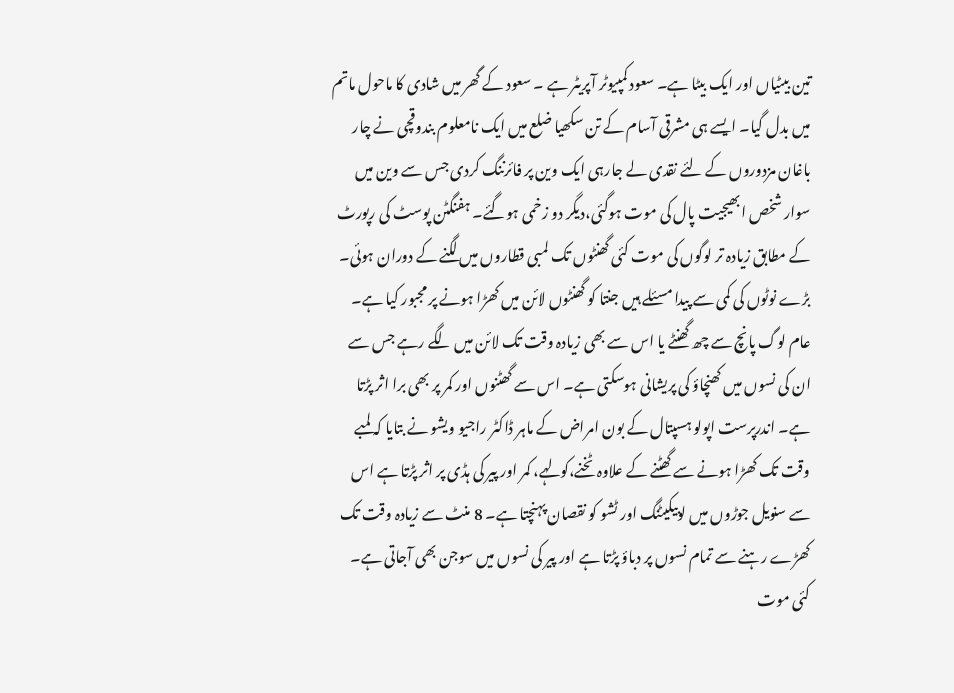تین بیٹیاں اور ایک بیٹا ہے۔ سعود کمپیوٹر آپریٹر ہے ۔ سعود کے گھر میں شادی کا ماحول ماتم میں بدل گیا۔ ایسے ہی مشرقی آسام کے تن سکھیا ضلع میں ایک نامعلوم بندوقچی نے چار باغان مزدوروں کے لئے نقدی لے جارہی ایک وین پر فائرننگ کردی جس سے وین میں سوار شخص ابھیجیت پال کی موت ہوگئی،دیگر دو زخمی ہوگئے۔ ہفنگٹن پوسٹ کی رپورٹ کے مطابق زیادہ تر لوگوں کی موت کئی گھنٹوں تک لمبی قطاروں میں لگنے کے دوران ہوئی۔ بڑے نوٹوں کی کمی سے پیدا مسئلے ہیں جنتا کو گھنٹوں لائن میں کھڑا ہونے پر مجبور کیا ہے۔ عام لوگ پانچ سے چھ گھنٹے یا اس سے بھی زیادہ وقت تک لائن میں لگے رہے جس سے ان کی نسوں میں کھنچاؤ کی پریشانی ہوسکتی ہے۔ اس سے گھٹنوں اور کمر پر بھی برا اثر پڑتا ہے۔ اندرپرست اپولو ہسپتال کے بون امراض کے ماہر ڈاکٹر راجیو ویشو نے بتایا کہ لمبے وقت تک کھڑا ہونے سے گھٹنے کے علاوہ ٹخنے،کولہے، کمر اور پیر کی ہڈی پر اثر پڑتا ہے اس سے سنویل جوڑوں میں لوبیکیٹنگ اور ٹشو کو نقصان پہنچتا ہے۔ 8 منٹ سے زیادہ وقت تک کھڑے رہنے سے تمام نسوں پر دباؤ پڑتا ہے اور پیر کی نسوں میں سوجن بھی آجاتی ہے۔ کئی موت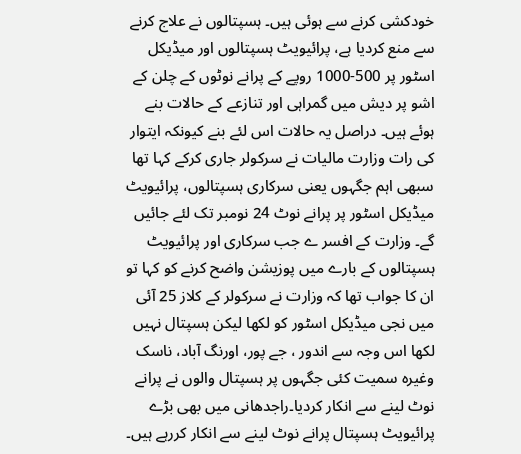خودکشی کرنے سے ہوئی ہیں۔ ہسپتالوں نے علاج کرنے سے منع کردیا ہے، پرائیویٹ ہسپتالوں اور میڈیکل اسٹور پر 500-1000 روپے کے پرانے نوٹوں کے چلن کے اشو پر دیش میں گمراہی اور تنازعے کے حالات بنے ہوئے ہیں۔ دراصل یہ حالات اس لئے بنے کیونکہ ایتوار کی رات وزارت مالیات نے سرکولر جاری کرکے کہا تھا سبھی اہم جگہوں یعنی سرکاری ہسپتالوں، پرائیویٹ میڈیکل اسٹور پر پرانے نوٹ 24 نومبر تک لئے جائیں گے۔ وزارت کے افسر ے جب سرکاری اور پرائیویٹ ہسپتالوں کے بارے میں پوزیشن واضح کرنے کو کہا تو ان کا جواب تھا کہ وزارت نے سرکولر کے کلاز 25 آئی میں نجی میڈیکل اسٹور کو لکھا لیکن ہسپتال نہیں لکھا اس وجہ سے اندور ، جے پور، اورنگ آباد، ناسک وغیرہ سمیت کئی جگہوں پر ہسپتال والوں نے پرانے نوٹ لینے سے انکار کردیا۔راجدھانی میں بھی بڑے پرائیویٹ ہسپتال پرانے نوٹ لینے سے انکار کررہے ہیں۔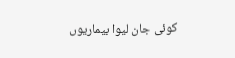کوئی جان لیوا بیماریوں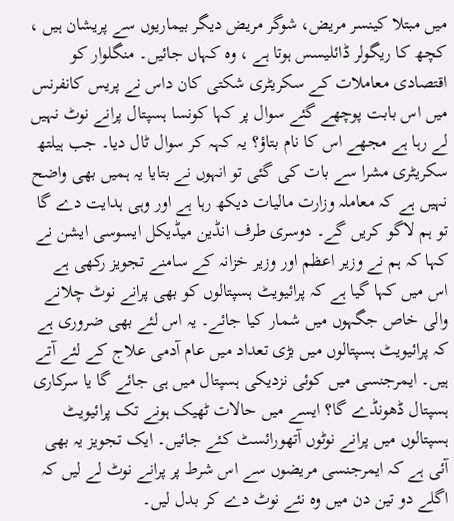میں مبتلا کینسر مریض، شوگر مریض دیگر بیماریوں سے پریشان ہیں ، کچھ کا ریگولر ڈائلیسس ہوتا ہے ، وہ کہاں جائیں۔ منگلوار کو اقتصادی معاملات کے سکریٹری شکتی کان داس نے پریس کانفرنس میں اس بابت پوچھے گئے سوال پر کہا کونسا ہسپتال پرانے نوٹ نہیں لے رہا ہے مجھے اس کا نام بتاؤ؟ یہ کہہ کر سوال ٹال دیا۔ جب ہیلتھ سکریٹری مشرا سے بات کی گئی تو انہوں نے بتایا یہ ہمیں بھی واضح نہیں ہے کہ معاملہ وزارت مالیات دیکھ رہا ہے اور وہی ہدایت دے گا تو ہم لاگو کریں گے۔ دوسری طرف انڈین میڈیکل ایسوسی ایشن نے کہا کہ ہم نے وزیر اعظم اور وزیر خزانہ کے سامنے تجویز رکھی ہے اس میں کہا گیا ہے کہ پرائیویٹ ہسپتالوں کو بھی پرانے نوٹ چلانے والی خاص جگہوں میں شمار کیا جائے۔ یہ اس لئے بھی ضروری ہے کہ پرائیویٹ ہسپتالوں میں بڑی تعداد میں عام آدمی علاج کے لئے آتے ہیں۔ ایمرجنسی میں کوئی نزدیکی ہسپتال میں ہی جائے گا یا سرکاری ہسپتال ڈھونڈے گا؟ ایسے میں حالات ٹھیک ہونے تک پرائیویٹ ہسپتالوں میں پرانے نوٹوں آتھورائسٹ کئے جائیں۔ ایک تجویز یہ بھی آئی ہے کہ ایمرجنسی مریضوں سے اس شرط پر پرانے نوٹ لے لیں کہ اگلے دو تین دن میں وہ نئے نوٹ دے کر بدل لیں۔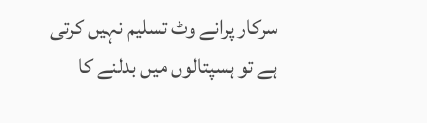سرکار پرانے وٹ تسلیم نہیں کرتی ہے تو ہسپتالوں میں بدلنے کا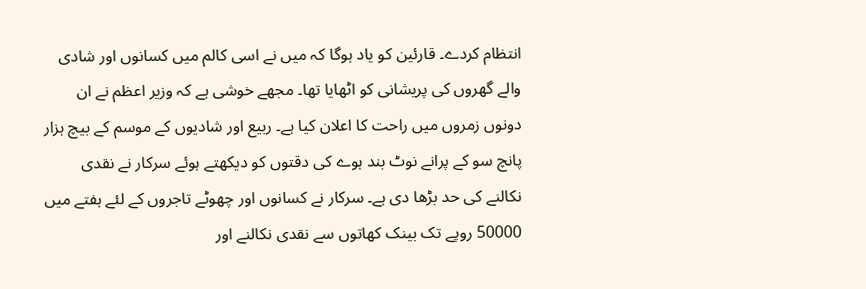انتظام کردے۔ قارئین کو یاد ہوگا کہ میں نے اسی کالم میں کسانوں اور شادی والے گھروں کی پریشانی کو اٹھایا تھا۔ مجھے خوشی ہے کہ وزیر اعظم نے ان دونوں زمروں میں راحت کا اعلان کیا ہے۔ ربیع اور شادیوں کے موسم کے بیچ ہزار پانچ سو کے پرانے نوٹ بند ہوے کی دقتوں کو دیکھتے ہوئے سرکار نے نقدی نکالنے کی حد بڑھا دی ہے۔ سرکار نے کسانوں اور چھوٹے تاجروں کے لئے ہفتے میں 50000 روپے تک بینک کھاتوں سے نقدی نکالنے اور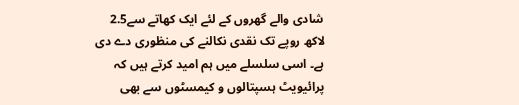شادی والے گھروں کے لئے ایک کھاتے سے2.5 لاکھ روپے تک نقدی نکالنے کی منظوری دے دی ہے۔ اسی سلسلے میں ہم امید کرتے ہیں کہ پرائیویٹ ہسپتالوں و کیمسٹوں سے بھی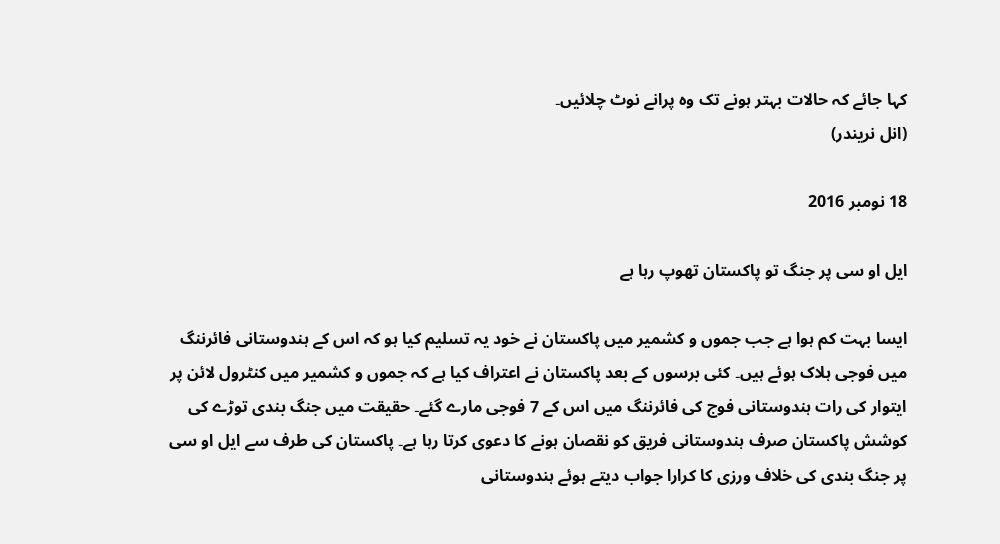کہا جائے کہ حالات بہتر ہونے تک وہ پرانے نوٹ چلائیں۔
(انل نریندر)

18 نومبر 2016

ایل او سی پر جنگ تو پاکستان تھوپ رہا ہے

ایسا بہت کم ہوا ہے جب جموں و کشمیر میں پاکستان نے خود یہ تسلیم کیا ہو کہ اس کے ہندوستانی فائرننگ میں فوجی ہلاک ہوئے ہیں۔ کئی برسوں کے بعد پاکستان نے اعتراف کیا ہے کہ جموں و کشمیر میں کنٹرول لائن پر ایتوار کی رات ہندوستانی فوج کی فائرننگ میں اس کے 7 فوجی مارے گئے۔ حقیقت میں جنگ بندی توڑے کی کوشش پاکستان صرف ہندوستانی فریق کو نقصان ہونے کا دعوی کرتا رہا ہے۔ پاکستان کی طرف سے ایل او سی پر جنگ بندی کی خلاف ورزی کا کرارا جواب دیتے ہوئے ہندوستانی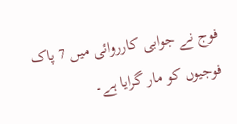فوج نے جوابی کارروائی میں 7 پاک فوجیوں کو مار گرایا ہے۔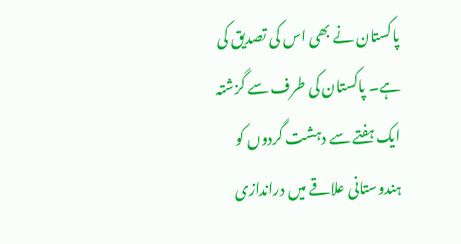پاکستان نے بھی اس کی تصدیق کی ہے۔ پاکستان کی طرف سے گزشتہ ایک ہفتے سے دہشت گردوں کو ہندوستانی علاقے میں دراندازی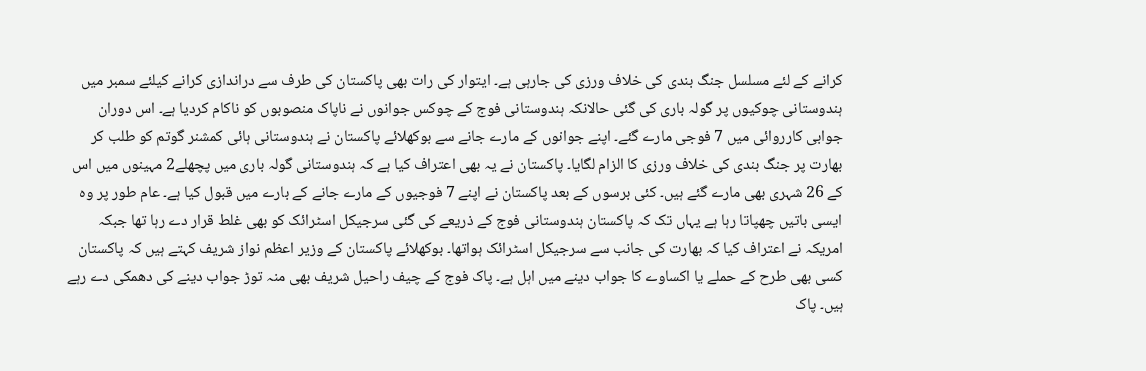کرانے کے لئے مسلسل جنگ بندی کی خلاف ورزی کی جارہی ہے۔ ایتوار کی رات بھی پاکستان کی طرف سے دراندازی کرانے کیلئے سمبر میں ہندوستانی چوکیوں پر گولہ باری کی گئی حالانکہ ہندوستانی فوج کے چوکس جوانوں نے ناپاک منصوبوں کو ناکام کردیا ہے۔ اس دوران جوابی کارروائی میں 7 فوجی مارے گئے۔ اپنے جوانوں کے مارے جانے سے بوکھلائے پاکستان نے ہندوستانی ہائی کمشنر گوتم کو طلب کر بھارت پر جنگ بندی کی خلاف ورزی کا الزام لگایا۔ پاکستان نے یہ بھی اعتراف کیا ہے کہ ہندوستانی گولہ باری میں پچھلے2 مہینوں میں اس کے 26 شہری بھی مارے گئے ہیں۔ کئی برسوں کے بعد پاکستان نے اپنے 7 فوجیوں کے مارے جانے کے بارے میں قبول کیا ہے۔ عام طور پر وہ ایسی باتیں چھپاتا رہا ہے یہاں تک کہ پاکستان ہندوستانی فوج کے ذریعے کی گئی سرجیکل اسٹرائک کو بھی غلط قرار دے رہا تھا جبکہ امریکہ نے اعتراف کیا کہ بھارت کی جانب سے سرجیکل اسٹرائک ہواتھا۔ بوکھلائے پاکستان کے وزیر اعظم نواز شریف کہتے ہیں کہ پاکستان کسی بھی طرح کے حملے یا اکساوے کا جواب دینے میں اہل ہے۔ پاک فوج کے چیف راحیل شریف بھی منہ توڑ جواب دینے کی دھمکی دے رہے ہیں۔ پاک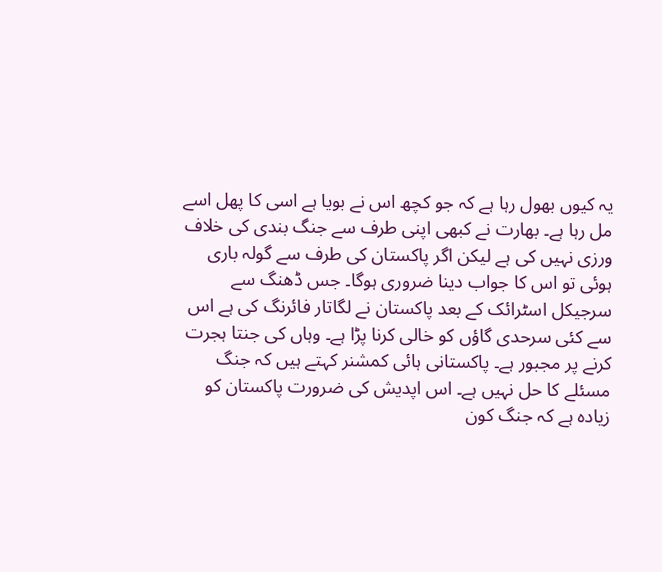یہ کیوں بھول رہا ہے کہ جو کچھ اس نے بویا ہے اسی کا پھل اسے مل رہا ہے۔ بھارت نے کبھی اپنی طرف سے جنگ بندی کی خلاف ورزی نہیں کی ہے لیکن اگر پاکستان کی طرف سے گولہ باری ہوئی تو اس کا جواب دینا ضروری ہوگا۔ جس ڈھنگ سے سرجیکل اسٹرائک کے بعد پاکستان نے لگاتار فائرنگ کی ہے اس سے کئی سرحدی گاؤں کو خالی کرنا پڑا ہے۔ وہاں کی جنتا ہجرت کرنے پر مجبور ہے۔ پاکستانی ہائی کمشنر کہتے ہیں کہ جنگ مسئلے کا حل نہیں ہے۔ اس اپدیش کی ضرورت پاکستان کو زیادہ ہے کہ جنگ کون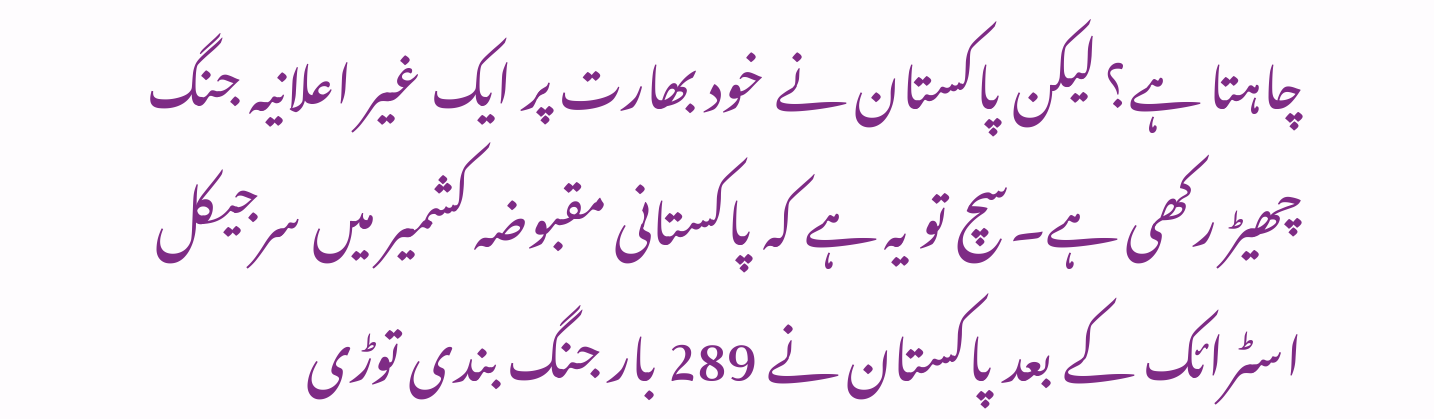چاہتا ہے؟ لیکن پاکستان نے خود بھارت پر ایک غیر اعلانیہ جنگ چھیڑ رکھی ہے۔سچ تو یہ ہے کہ پاکستانی مقبوضہ کشمیر میں سرجیکل اسٹرائک کے بعد پاکستان نے 289 بار جنگ بندی توڑی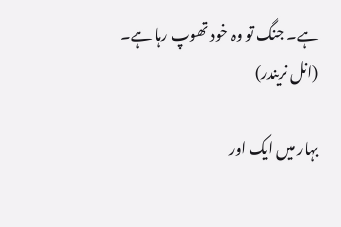ہے۔ جنگ تو وہ خود تھوپ رہا ہے۔
(انل نریندر)

بہار میں ایک اور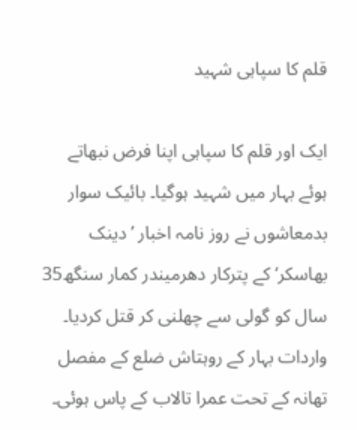قلم کا سپاہی شہید

ایک اور قلم کا سپاہی اپنا فرض نبھاتے ہوئے بہار میں شہید ہوگیا۔ بائیک سوار بدمعاشوں نے روز نامہ اخبار ’دینک بھاسکر‘ کے پترکار دھرمیندر کمار سنگھ35 سال کو گولی سے چھلنی کر قتل کردیا۔ واردات بہار کے روہتاش ضلع کے مفصل تھانہ کے تحت عمرا تالاب کے پاس ہوئی۔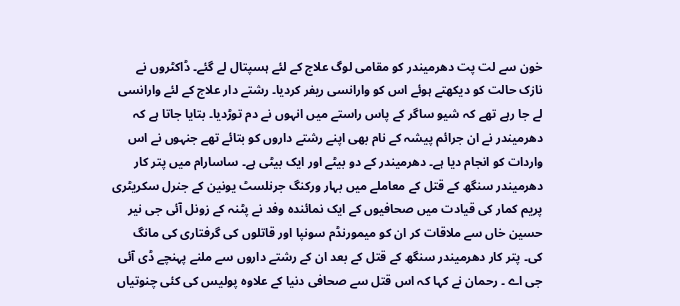خون سے لت پت دھرمیندر کو مقامی لوگ علاج کے لئے ہسپتال لے گئے۔ ڈاکٹروں نے نازک حالت کو دیکھتے ہوئے اس کو وارانسی ریفر کردیا۔ رشتے دار علاج کے لئے وارانسی لے جا رہے تھے کہ شیو ساگر کے پاس راستے میں انہوں نے دم توڑدیا۔ بتایا جاتا ہے کہ دھرمیندر نے ان جرائم پیشہ کے نام بھی اپنے رشتے داروں کو بتائے تھے جنہوں نے اس واردات کو انجام دیا ہے۔ دھرمیندر کے دو بیٹے اور ایک بیٹی ہے۔ ساسارام میں پتر کار دھرمیندر سنگھ کے قتل کے معاملے میں بہار ورکنگ جرنلسٹ یونین کے جنرل سکریٹری پریم کمار کی قیادت میں صحافیوں کے ایک نمائندہ وفد نے پٹنہ کے زونل آئی جی نیر حسین خاں سے ملاقات کر ان کو میمورنڈم سونپا اور قاتلوں کی گرفتاری کی مانگ کی۔ پتر کار دھرمیندر سنگھ کے قتل کے بعد ان کے رشتے داروں سے ملنے پہنچے ڈی آئی جی اے ۔ رحمان نے کہا کہ اس قتل سے صحافی دنیا کے علاوہ پولیس کی کئی چنوتیاں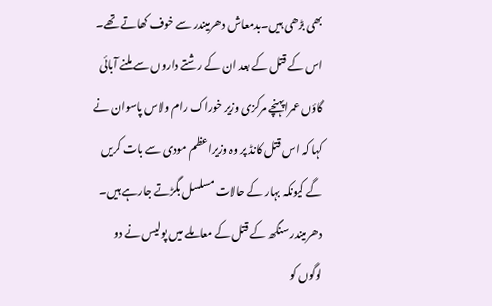بھی بڑھی ہیں۔بدمعاش دھرمیندر سے خوف کھاتے تھے۔ اس کے قتل کے بعد ان کے رشتے داروں سے ملنے آبائی گاؤں عمراپہنچے مرکزی وزیر خوراک رام ولاس پاسوان نے کہا کہ اس قتل کانڈ پر وہ وزیراعظم مودی سے بات کریں گے کیونکہ بہار کے حالات مسلسل بگڑتے جارہے ہیں۔ دھرمیندر سنگھ کے قتل کے معاملے میں پولیس نے دو لوگوں کو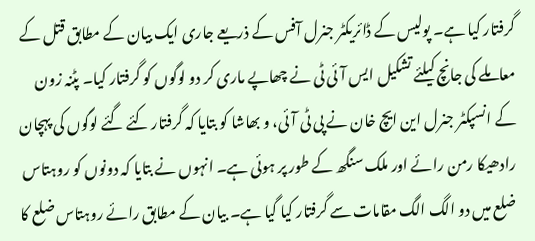گرفتار کیا ہے۔ پولیس کے ڈائریکٹر جنرل آفس کے ذریعے جاری ایک بیان کے مطابق قتل کے معاملے کی جانچ کیلئے تشکیل ایس آئی ٹی نے چھاپے ماری کر دو لوگوں کو گرفتار کیا۔ پٹنہ زون کے انسپکٹر جنرل این ایچ خان نے پی ٹی آئی، و بھاشا کو بتایا کہ گرفتار کئے گئے لوگوں کی پہچان رادھیکا رمن رائے اور ملک سنگھ کے طور پر ہوئی ہے۔ انہوں نے بتایا کہ دونوں کو روہتاس ضلع میں دو الگ الگ مقامات سے گرفتار کیا گیا ہے۔ بیان کے مطابق رائے روہتاس ضلع کا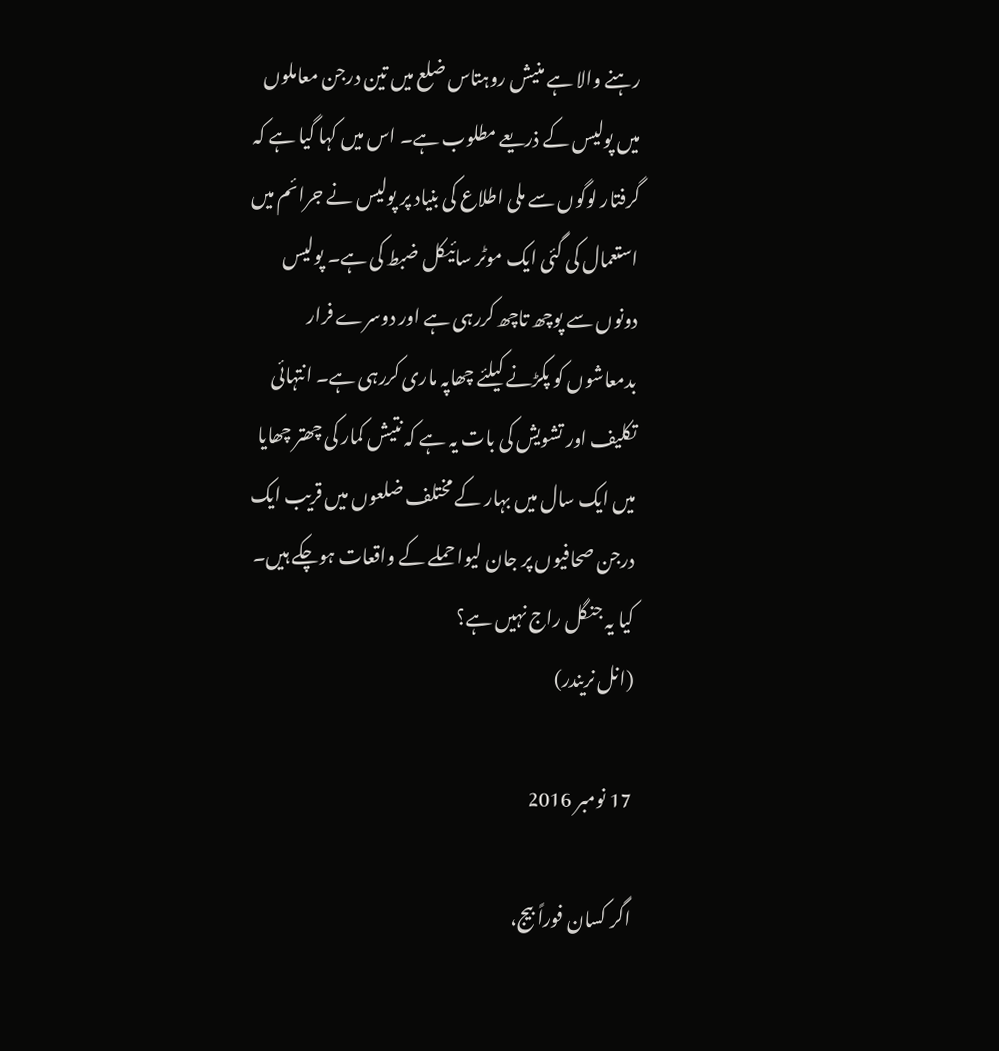رہنے والا ہے منیش روہتاس ضلع میں تین درجن معاملوں میں پولیس کے ذریعے مطلوب ہے۔ اس میں کہا گیا ہے کہ گرفتار لوگوں سے ملی اطلاع کی بنیاد پر پولیس نے جرائم میں استعمال کی گئی ایک موٹر سائیکل ضبط کی ہے۔ پولیس دونوں سے پوچھ تاچھ کررہی ہے اور دوسرے فرار بدمعاشوں کو پکڑنے کیلئے چھاپہ ماری کررہی ہے۔ انتہائی تکلیف اور تشویش کی بات یہ ہے کہ نتیش کمار کی چھتر چھایا میں ایک سال میں بہار کے مختلف ضلعوں میں قریب ایک درجن صحافیوں پر جان لیوا حملے کے واقعات ہوچکے ہیں۔ کیا یہ جنگل راج نہیں ہے؟
(انل نریندر)

17 نومبر 2016

اگر کسان فوراً بیج،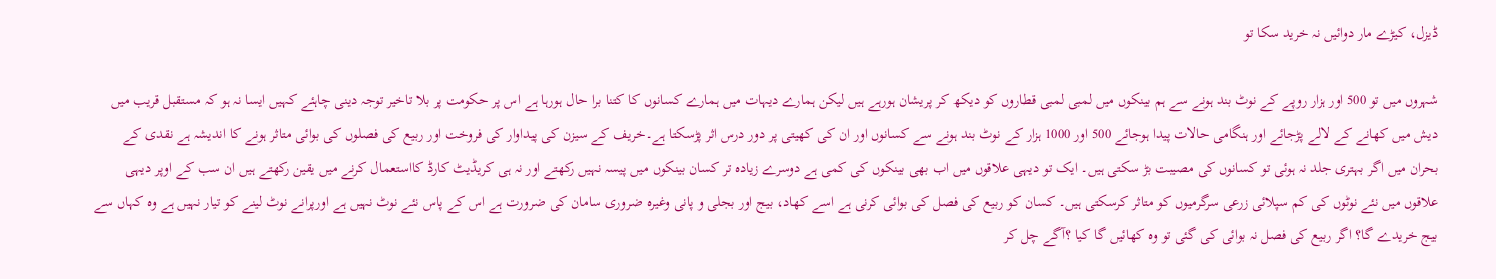ڈیزل، کیڑے مار دوائیں نہ خرید سکا تو

شہروں میں تو 500 اور ہزار روپے کے نوٹ بند ہونے سے ہم بینکوں میں لمبی لمبی قطاروں کو دیکھ کر پریشان ہورہے ہیں لیکن ہمارے دیہات میں ہمارے کسانوں کا کتنا برا حال ہورہا ہے اس پر حکومت پر بلا تاخیر توجہ دینی چاہئے کہیں ایسا نہ ہو کہ مستقبل قریب میں دیش میں کھانے کے لالے پڑجائے اور ہنگامی حالات پیدا ہوجائے 500 اور 1000 ہزار کے نوٹ بند ہونے سے کسانوں اور ان کی کھیتی پر دور درس اثر پڑسکتا ہے۔خریف کے سیزن کی پیداوار کی فروخت اور ربیع کی فصلوں کی بوائی متاثر ہونے کا اندیشہ ہے نقدی کے بحران میں اگر بہتری جلد نہ ہوئی تو کسانوں کی مصیبت بڑ سکتی ہیں۔ ایک تو دیہی علاقوں میں اب بھی بینکوں کی کمی ہے دوسرے زیادہ تر کسان بینکوں میں پیسہ نہیں رکھتے اور نہ ہی کریڈیٹ کارڈ کااستعمال کرنے میں یقین رکھتے ہیں ان سب کے اوپر دیہی علاقوں میں نئے نوٹوں کی کم سپلائی زرعی سرگرمیوں کو متاثر کرسکتی ہیں۔ کسان کو ربیع کی فصل کی بوائی کرنی ہے اسے کھاد، بیج اور بجلی و پانی وغیرہ ضروری سامان کی ضرورت ہے اس کے پاس نئے نوٹ نہیں ہے اورپرانے نوٹ لینے کو تیار نہیں ہے وہ کہاں سے بیج خریدے گا؟ اگر ربیع کی فصل نہ بوائی کی گئی تو وہ کھائیں گا کیا ؟آگے چل کر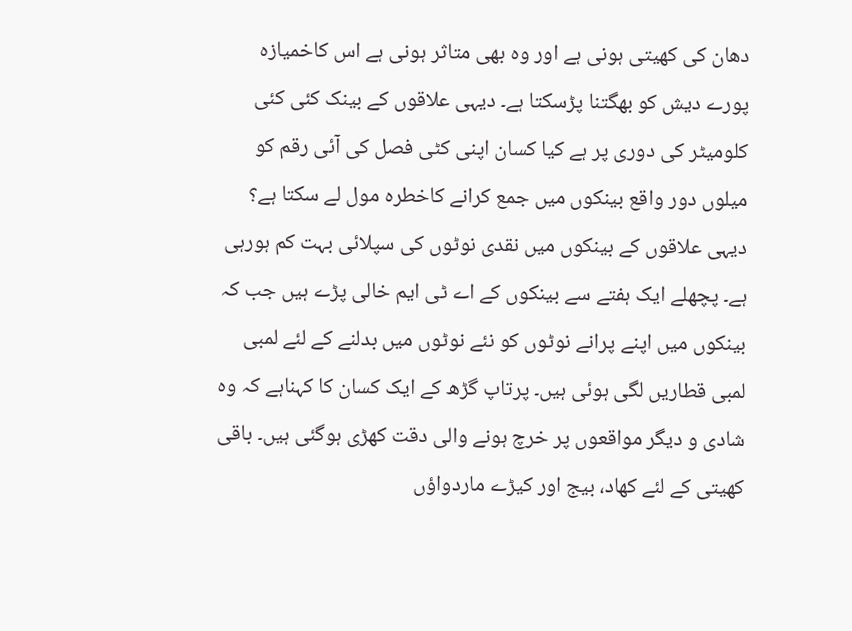دھان کی کھیتی ہونی ہے اور وہ بھی متاثر ہونی ہے اس کاخمیازہ پورے دیش کو بھگتنا پڑسکتا ہے۔ دیہی علاقوں کے بینک کئی کئی کلومیٹر کی دوری پر ہے کیا کسان اپنی کٹی فصل کی آئی رقم کو میلوں دور واقع بینکوں میں جمع کرانے کاخطرہ مول لے سکتا ہے؟ دیہی علاقوں کے بینکوں میں نقدی نوٹوں کی سپلائی بہت کم ہورہی ہے۔ پچھلے ایک ہفتے سے بینکوں کے اے ٹی ایم خالی پڑے ہیں جب کہ بینکوں میں اپنے پرانے نوٹوں کو نئے نوٹوں میں بدلنے کے لئے لمبی لمبی قطاریں لگی ہوئی ہیں۔ پرتاپ گڑھ کے ایک کسان کا کہناہے کہ وہ شادی و دیگر مواقعوں پر خرچ ہونے والی دقت کھڑی ہوگئی ہیں۔ باقی کھیتی کے لئے کھاد، بیج اور کیڑے ماردواؤں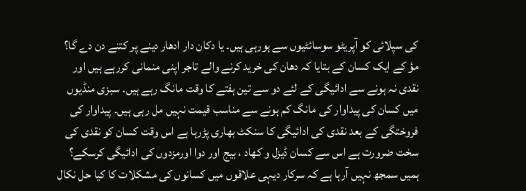کی سپلائی کو آپریٹو سوسائٹیوں سے ہورہی ہیں۔ یا دکان دار ادھار دینے پر کتنے دن دے گا؟ مؤ کے ایک کسان کے بتایا کہ دھان کی خرید کرنے والے تاجر اپنی منمانی کررہے ہیں اور نقدی نہ ہونے سے ادائیگی کے لئے دو سے تین ہفتے کا وقت مانگ رہے ہیں۔ سبزی منڈیوں میں کسان کی پیداوار کی مانگ کم ہونے سے مناسب قیمت نہیں مل رہی ہیں۔ پیداوار کی فروختگی کے بعد نقدی کی ادائیگی کا سنکٹ بھاری پڑرہا ہے اس وقت کسان کو نقدی کی سخت ضرورت ہے اس سے کسان ڈیزل و کھاد ، بیج اور دوا اورمزدوں کی ادائیگی کرسکے؟ ہمیں سمجھ نہیں آرہا ہے کہ سرکار دیہی علاقوں میں کسانوں کی مشکلات کا کیا حل نکال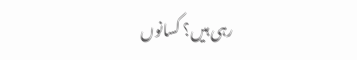رہی ہیں؟ کسانوں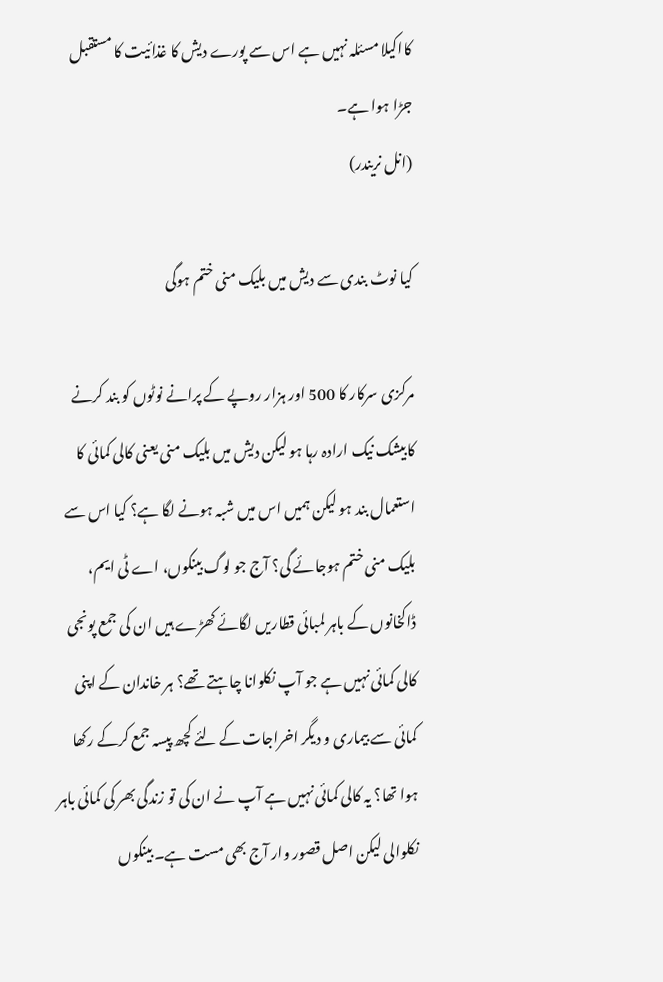کااکیلا مسئلہ نہیں ہے اس سے پورے دیش کا غذائیت کا مستقبل جڑا ہوا ہے۔
(انل نریندر)

کیا نوٹ بندی سے دیش میں بلیک منی ختم ہوگی

مرکزی سرکار کا 500 اور ہزار روپے کے پرانے نوٹوں کو بند کرنے کابیشک نیک ارادہ رہا ہو لیکن دیش میں بلیک منی یعنی کالی کمائی کا استعمال بند ہو لیکن ہمیں اس میں شبہ ہونے لگا ہے؟ کیا اس سے بلیک منی ختم ہوجائے گی؟ آج جو لوگ بینکوں، اے ٹی ایم، ڈاکخانوں کے باہر لمبائی قطاریں لگائے کھڑے ہیں ان کی جمع پونجی کالی کمائی نہیں ہے جو آپ نکلوانا چاہتے تھے؟ ہر خاندان کے اپنی کمائی سے بیماری و دیگر اخراجات کے لئے کچھ پیسہ جمع کرکے رکھا ہوا تھا؟ یہ کالی کمائی نہیں ہے آپ نے ان کی تو زندگی بھر کی کمائی باہر نکلوالی لیکن اصل قصور وار آج بھی مست ہے۔ بینکوں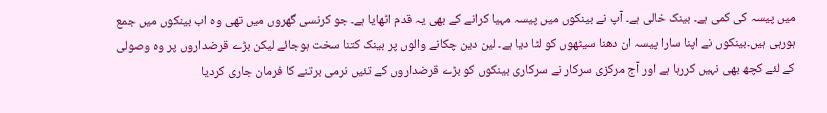میں پیسہ کی کمی ہے۔ بینک خالی ہے۔ آپ نے بینکوں میں پیسہ مہیا کرانے کے بھی یہ قدم اٹھایا ہے۔ جو کرنسی گھروں میں تھی وہ اب بینکوں میں جمع ہورہی ہیں۔بینکوں نے اپنا سارا پیسہ ان دھنا سیٹھوں کو لٹا دیا ہے۔ لین دین چکانے والوں پر بینک کتنا سخت ہوجائے لیکن بڑے قرضداروں پر وہ وصولی کے لئے کچھ بھی نہیں کررہا ہے اور آج مرکزی سرکار نے سرکاری بینکوں کو بڑے قرضداروں کے تئیں نرمی برتنے کا فرمان جاری کردیا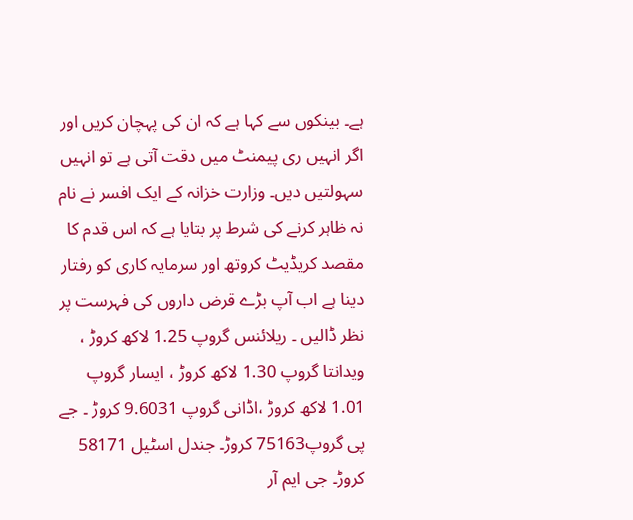ہے۔ بینکوں سے کہا ہے کہ ان کی پہچان کریں اور اگر انہیں ری پیمنٹ میں دقت آتی ہے تو انہیں سہولتیں دیں۔ وزارت خزانہ کے ایک افسر نے نام نہ ظاہر کرنے کی شرط پر بتایا ہے کہ اس قدم کا مقصد کریڈیٹ کروتھ اور سرمایہ کاری کو رفتار دینا ہے اب آپ بڑے قرض داروں کی فہرست پر نظر ڈالیں ۔ ریلائنس گروپ 1.25 لاکھ کروڑ ، ویدانتا گروپ 1.30 لاکھ کروڑ ، ایسار گروپ 1.01 لاکھ کروڑ ،اڈانی گروپ 9.6031 کروڑ ۔ جے پی گروپ75163 کروڑ۔ جندل اسٹیل 58171 کروڑ۔ جی ایم آر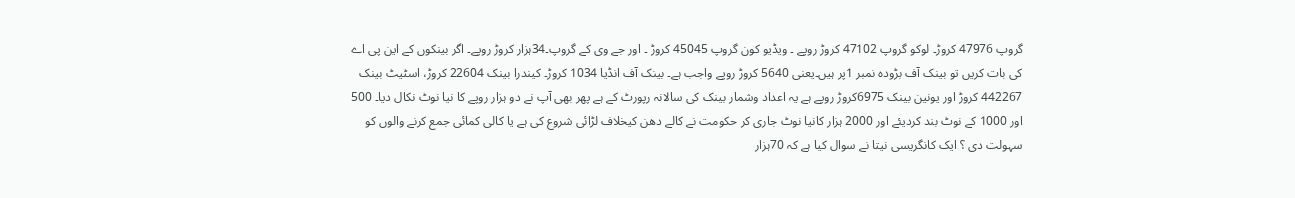گروپ 47976 کروڑ۔ لوکو گروپ 47102 کروڑ روپے ۔ ویڈیو کون گروپ 45045 کروڑ ۔ اور جے وی کے گروپ۔34ہزار کروڑ روپے۔ اگر بینکوں کے این پی اے کی بات کریں تو بینک آف بڑودہ نمبر 1پر ہیں۔یعنی 5640 کروڑ روپے واجب ہے۔ بینک آف انڈیا 1034 کروڑ۔ کیندرا بینک 22604 کروڑ، اسٹیٹ بینک 442267 کروڑ اور یونین بینک 6975کروڑ روپے ہے یہ اعداد وشمار بینک کی سالانہ رپورٹ کے ہے پھر بھی آپ نے دو ہزار روپے کا نیا نوٹ نکال دیا۔ 500 اور 1000 کے نوٹ بند کردیئے اور 2000 ہزار کانیا نوٹ جاری کر حکومت نے کالے دھن کیخلاف لڑائی شروع کی ہے یا کالی کمائی جمع کرنے والوں کو سہولت دی ؟ ایک کانگریسی نیتا نے سوال کیا ہے کہ 70ہزار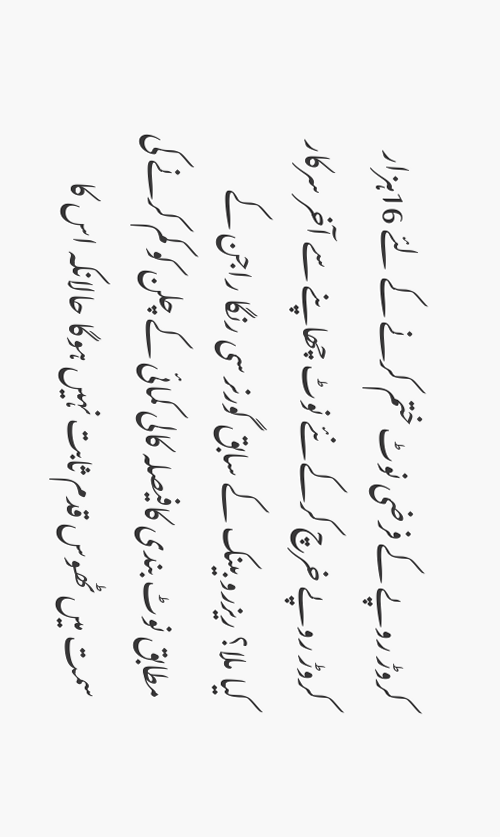کروڑ روپے کے فرضی نوٹ ختم کرنے کے لئے 16ہزار کروڑ روپے خرچ کرکے نئے نوٹ چھاپنے سے آخر سرکار کیا ملا؟ ریزرو بینک کے سابق گورنر سی رنگا راجن کے مطابق نوٹ بندی کافیصلہ کالی کمائی کے چلن کو کم کرنے کی سمت میں ٹھوس قدم ثابت نہیں ہوگا حالانکہ اس کا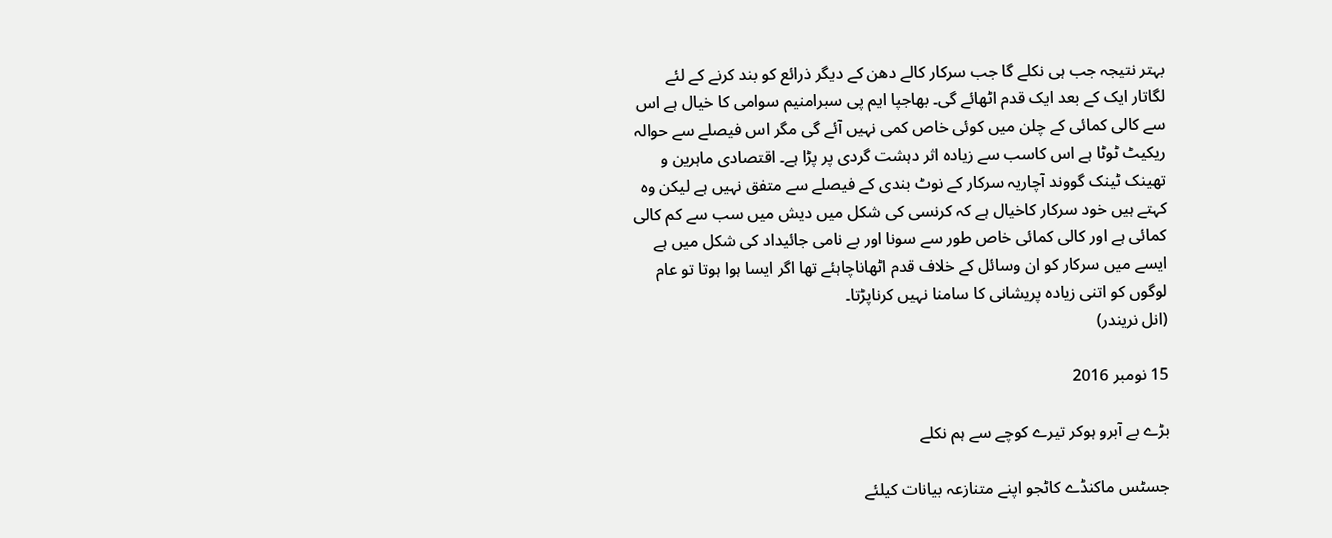بہتر نتیجہ جب ہی نکلے گا جب سرکار کالے دھن کے دیگر ذرائع کو بند کرنے کے لئے لگاتار ایک کے بعد ایک قدم اٹھائے گی۔ بھاجپا ایم پی سبرامنیم سوامی کا خیال ہے اس سے کالی کمائی کے چلن میں کوئی خاص کمی نہیں آئے گی مگر اس فیصلے سے حوالہ ریکیٹ ٹوٹا ہے اس کاسب سے زیادہ اثر دہشت گردی پر پڑا ہے۔ اقتصادی ماہرین و تھینک ٹینک گووند آچاریہ سرکار کے نوٹ بندی کے فیصلے سے متفق نہیں ہے لیکن وہ کہتے ہیں خود سرکار کاخیال ہے کہ کرنسی کی شکل میں دیش میں سب سے کم کالی کمائی ہے اور کالی کمائی خاص طور سے سونا اور بے نامی جائیداد کی شکل میں ہے ایسے میں سرکار کو ان وسائل کے خلاف قدم اٹھاناچاہئے تھا اگر ایسا ہوا ہوتا تو عام لوگوں کو اتنی زیادہ پریشانی کا سامنا نہیں کرناپڑتا۔
(انل نریندر)

15 نومبر 2016

بڑے بے آبرو ہوکر تیرے کوچے سے ہم نکلے

جسٹس ماکنڈے کاٹجو اپنے متنازعہ بیانات کیلئے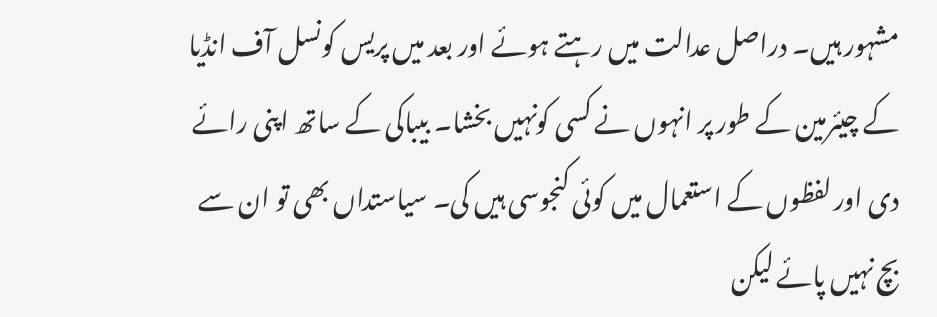مشہور ہیں۔ دراصل عدالت میں رہتے ہوئے اور بعد میں پریس کونسل آف انڈیا کے چیئرمین کے طور پر انہوں نے کسی کونہیں بخشا۔ بیباکی کے ساتھ اپنی رائے دی اور لفظوں کے استعمال میں کوئی کنجوسی ہیں کی۔ سیاستداں بھی تو ان سے بچ نہیں پائے لیکن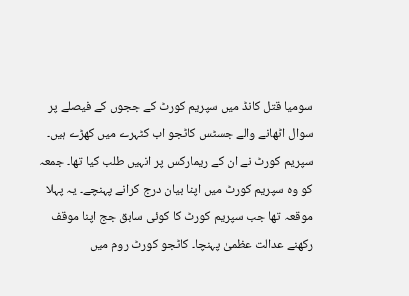سومیا قتل کانڈ میں سپریم کورٹ کے ججوں کے فیصلے پر سوال اٹھانے والے جسٹس کاٹجو اب کٹہرے میں کھڑے ہیں۔ سپریم کورٹ نے ان کے ریمارکس پر انہیں طلب کیا تھا۔ جمعہ کو وہ سپریم کورٹ میں اپنا بیان درج کرانے پہنچے۔ یہ پہلا موقعہ تھا جب سپریم کورٹ کا کوئی سابق جج اپنا موقف رکھنے عدالت عظمیٰ پہنچا۔ کاٹجو کورٹ روم میں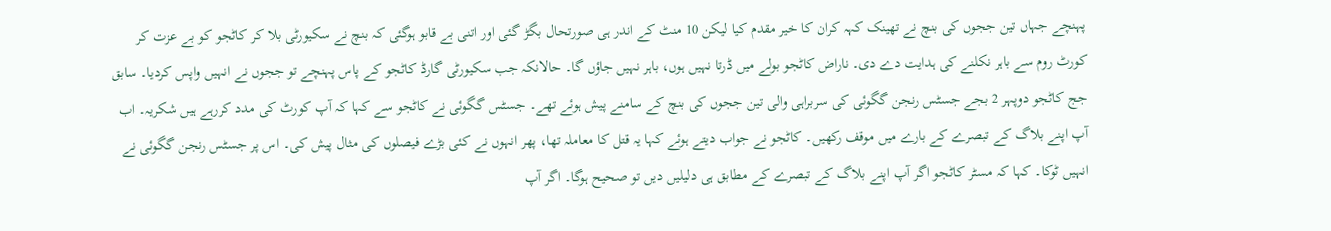پہنچے جہاں تین ججوں کی بنچ نے تھینک کہہ کران کا خیر مقدم کیا لیکن 10 منٹ کے اندر ہی صورتحال بگڑ گئی اور اتنی بے قابو ہوگئی کہ بنچ نے سکیورٹی بلا کر کاٹجو کو بے عزت کر کورٹ روم سے باہر نکلنے کی ہدایت دے دی۔ ناراض کاٹجو بولے میں ڈرتا نہیں ہوں، باہر نہیں جاؤں گا۔ حالانکہ جب سکیورٹی گارڈ کاٹجو کے پاس پہنچے تو ججوں نے انہیں واپس کردیا۔ سابق جج کاٹجو دوپہر 2 بجے جسٹس رنجن گگوئی کی سربراہی والی تین ججوں کی بنچ کے سامنے پیش ہوئے تھے۔ جسٹس گگوئی نے کاٹجو سے کہا کہ آپ کورٹ کی مدد کررہے ہیں شکریہ۔ اب آپ اپنے بلاگ کے تبصرے کے بارے میں موقف رکھیں۔ کاٹجو نے جواب دیتے ہوئے کہا یہ قتل کا معاملہ تھا، پھر انہوں نے کئی بڑے فیصلوں کی مثال پیش کی۔ اس پر جسٹس رنجن گگوئی نے انہیں ٹوکا۔ کہا کہ مسٹر کاٹجو اگر آپ اپنے بلاگ کے تبصرے کے مطابق ہی دلیلیں دیں تو صحیح ہوگا۔ اگر آپ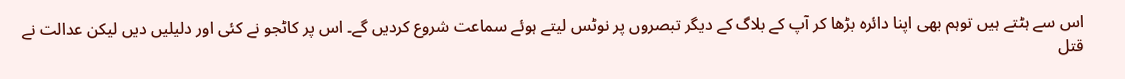اس سے ہٹتے ہیں توہم بھی اپنا دائرہ بڑھا کر آپ کے بلاگ کے دیگر تبصروں پر نوٹس لیتے ہوئے سماعت شروع کردیں گے۔ اس پر کاٹجو نے کئی اور دلیلیں دیں لیکن عدالت نے قتل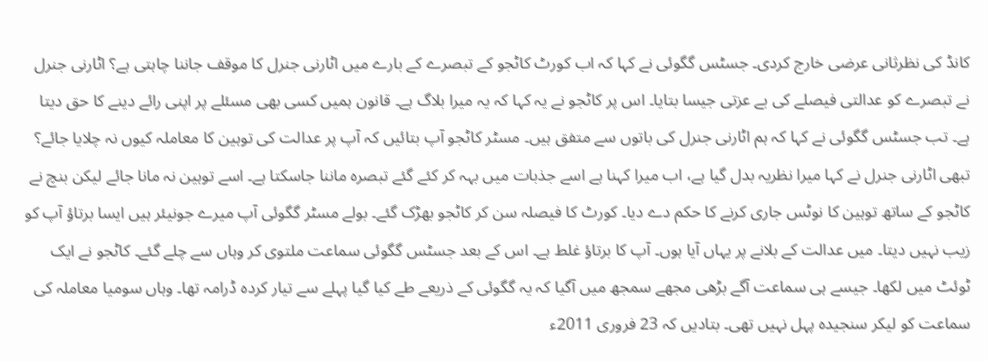کانڈ کی نظرثانی عرضی خارج کردی۔ جسٹس گگوئی نے کہا کہ اب کورٹ کاٹجو کے تبصرے کے بارے میں اٹارنی جنرل کا موقف جاننا چاہتی ہے؟ اٹارنی جنرل نے تبصرے کو عدالتی فیصلے کی بے عزتی جیسا بتایا۔ اس پر کاٹجو نے یہ کہا کہ یہ میرا بلاگ ہے۔ قانون ہمیں کسی بھی مسئلے پر اپنی رائے دینے کا حق دیتا ہے۔ تب جسٹس گگوئی نے کہا کہ ہم اٹارنی جنرل کی باتوں سے متفق ہیں۔ مسٹر کاٹجو آپ بتائیں کہ آپ پر عدالت کی توہین کا معاملہ کیوں نہ چلایا جائے؟ تبھی اٹارنی جنرل نے کہا میرا نظریہ بدل گیا ہے، اب میرا کہنا ہے اسے جذبات میں بہہ کر کئے گئے تبصرہ ماننا جاسکتا ہے۔ اسے توہین نہ مانا جائے لیکن بنچ نے کاٹجو کے ساتھ توہین کا نوٹس جاری کرنے کا حکم دے دیا۔ کورٹ کا فیصلہ سن کر کاٹجو بھڑک گئے۔ بولے مسٹر گگوئی آپ میرے جونیئر ہیں ایسا برتاؤ آپ کو زیب نہیں دیتا۔ میں عدالت کے بلانے پر یہاں آیا ہوں۔ آپ کا برتاؤ غلط ہے۔ اس کے بعد جسٹس گگوئی سماعت ملتوی کر وہاں سے چلے گئے۔ کاٹجو نے ایک ٹوئٹ میں لکھا۔ جیسے ہی سماعت آگے بڑھی مجھے سمجھ میں آگیا کہ یہ گگوئی کے ذریعے طے کیا گیا پہلے سے تیار کردہ ڈرامہ تھا۔ وہاں سومیا معاملہ کی سماعت کو لیکر سنجیدہ پہل نہیں تھی۔ بتادیں کہ 23 فروری 2011ء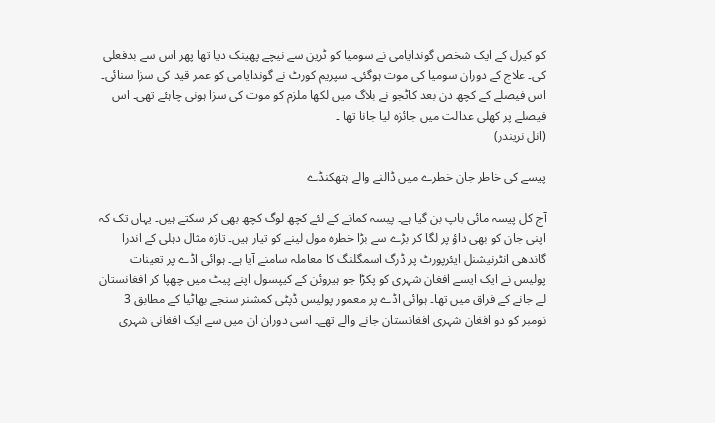کو کیرل کے ایک شخص گوندایامی نے سومیا کو ٹرین سے نیچے پھینک دیا تھا پھر اس سے بدفعلی کی۔ علاج کے دوران سومیا کی موت ہوگئی۔ سپریم کورٹ نے گوندایامی کو عمر قید کی سزا سنائی۔ اس فیصلے کے کچھ دن بعد کاٹجو نے بلاگ میں لکھا ملزم کو موت کی سزا ہونی چاہئے تھی۔ اس فیصلے پر کھلی عدالت میں جائزہ لیا جانا تھا ۔
(انل نریندر)

پیسے کی خاطر جان خطرے میں ڈالنے والے ہتھکنڈے

آج کل پیسہ مائی باپ بن گیا ہے۔ پیسہ کمانے کے لئے کچھ لوگ کچھ بھی کر سکتے ہیں۔ یہاں تک کہ اپنی جان کو بھی داؤ پر لگا کر بڑے سے بڑا خطرہ مول لینے کو تیار ہیں۔ تازہ مثال دہلی کے اندرا گاندھی انٹرنیشنل ایئرپورٹ پر ڈرگ اسمگلنگ کا معاملہ سامنے آیا ہے۔ ہوائی اڈے پر تعینات پولیس نے ایک ایسے افغان شہری کو پکڑا جو ہیروئن کے کیپسول اپنے پیٹ میں چھپا کر افغانستان لے جانے کے فراق میں تھا۔ ہوائی اڈے پر معمور پولیس ڈپٹی کمشنر سنجے بھاٹیا کے مطابق 3 نومبر کو دو افغان شہری افغانستان جانے والے تھے۔ اسی دوران ان میں سے ایک افغانی شہری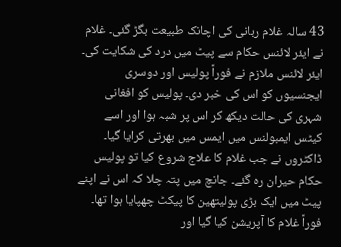43 سالہ غلام ربانی کی اچانک طبیعت بگڑ گئی۔ غلام نے ایئر لائنس حکام سے پیٹ میں درد کی شکایت کی۔ ایئر لائنس ملازم نے فوراً پولیس اور دوسری ایجنسیوں کو اس کی خبر دی۔ پولیس کو افغانی شہری کی حالت دیکھ کر اس پر شبہ ہوا اور اسے کیٹس ایمبولنس میں ایمس میں بھرتی کرایا گیا۔ ڈاکٹروں نے جب غلام کا علاج شروع کیا تو پولیس حکام حیران رہ گئے۔ جانچ میں پتہ چلا کہ اس نے اپنے پیٹ میں ایک بڑی پولیتھین کا پیکٹ چھپایا ہوا تھا۔ فوراً غلام کا آپریشن کیا گیا اور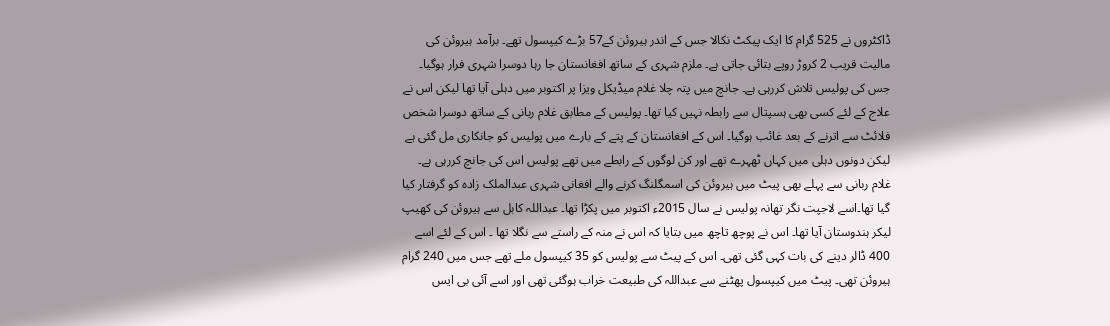ڈاکٹروں نے 525 گرام کا ایک پیکٹ نکالا جس کے اندر ہیروئن کے57 بڑے کیپسول تھے۔ برآمد ہیروئن کی مالیت قریب 2 کروڑ روپے بتائی جاتی ہے۔ ملزم شہری کے ساتھ افغانستان جا رہا دوسرا شہری فرار ہوگیا۔ جس کی پولیس تلاش کررہی ہے۔ جانچ میں پتہ چلا غلام میڈیکل ویزا پر اکتوبر میں دہلی آیا تھا لیکن اس نے علاج کے لئے کسی بھی ہسپتال سے رابطہ نہیں کیا تھا۔ پولیس کے مطابق غلام ربانی کے ساتھ دوسرا شخص فلائٹ سے اترنے کے بعد غائب ہوگیا۔ اس کے افغانستان کے پتے کے بارے میں پولیس کو جانکاری مل گئی ہے لیکن دونوں دہلی میں کہاں ٹھہرے تھے اور کن لوگوں کے رابطے میں تھے پولیس اس کی جانچ کررہی ہے۔ غلام ربانی سے پہلے بھی پیٹ میں ہیروئن کی اسمگلنگ کرنے والے افغانی شہری عبدالملک زادہ کو گرفتار کیا گیا تھا۔اسے لاجپت نگر تھانہ پولیس نے سال 2015ء اکتوبر میں پکڑا تھا۔ عبداللہ کابل سے ہیروئن کی کھیپ لیکر ہندوستان آیا تھا۔ اس نے پوچھ تاچھ میں بتایا کہ اس نے منہ کے راستے سے نگلا تھا ۔ اس کے لئے اسے 400 ڈالر دینے کی بات کہی گئی تھی۔ اس کے پیٹ سے پولیس کو 35 کیپسول ملے تھے جس میں 240 گرام ہیروئن تھی۔ پیٹ میں کیپسول پھٹنے سے عبداللہ کی طبیعت خراب ہوگئی تھی اور اسے آئی بی ایس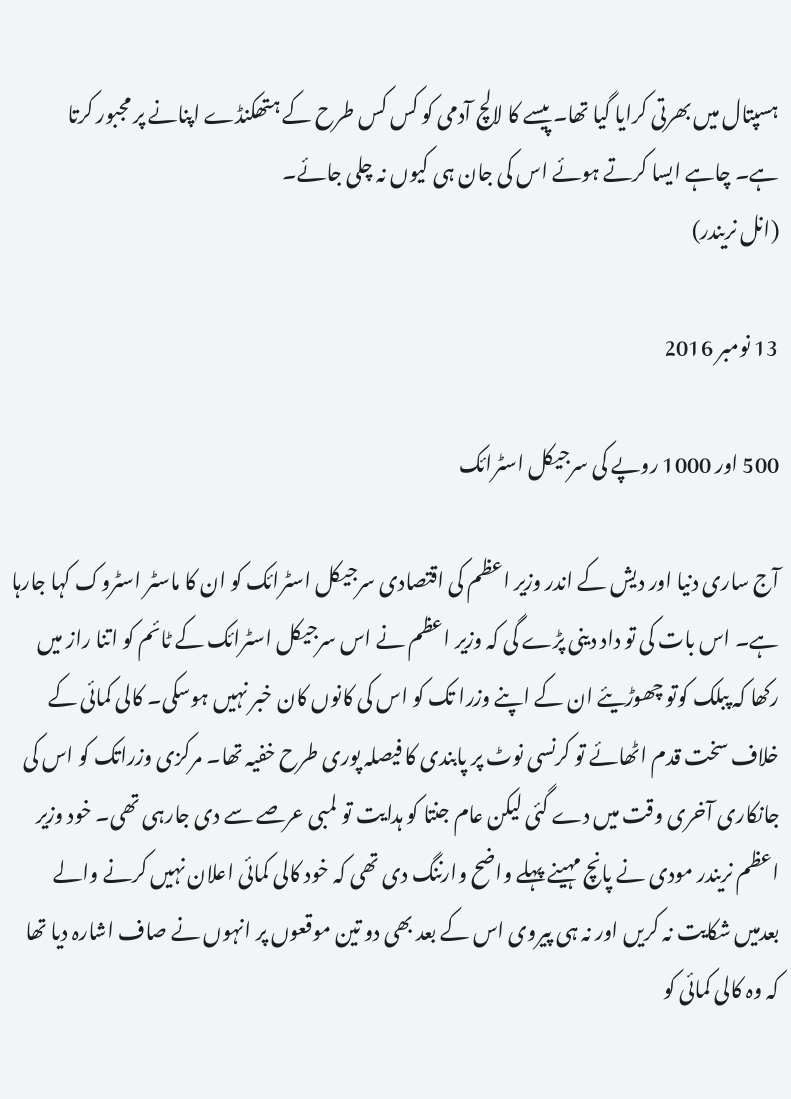ہسپتال میں بھرتی کرایا گیا تھا۔ پیسے کا لالچ آدمی کو کس کس طرح کے ہتھکنڈے اپنانے پر مجبور کرتا ہے۔ چاہے ایسا کرتے ہوئے اس کی جان ہی کیوں نہ چلی جائے۔
(انل نریندر)

13 نومبر 2016

500 اور 1000 روپے کی سرجیکل اسٹرائک

آج ساری دنیا اور دیش کے اندر وزیر اعظم کی اقتصادی سرجیکل اسٹرائک کو ان کا ماسٹر اسٹروک کہا جارہا ہے۔ اس بات کی تو داد دینی پڑے گی کہ وزیر اعظم نے اس سرجیکل اسٹرائک کے ٹائم کو اتنا راز میں رکھا کہ پبلک کوتو چھوڑیئے ان کے اپنے وزرا تک کو اس کی کانوں کان خبر نہیں ہوسکی۔ کالی کمائی کے خلاف سخت قدم اٹھائے تو کرنسی نوٹ پر پابندی کا فیصلہ پوری طرح خفیہ تھا۔ مرکزی وزراتک کو اس کی جانکاری آخری وقت میں دے گئی لیکن عام جنتا کو ہدایت تو لمبی عرصے سے دی جارہی تھی۔ خود وزیر اعظم نریندر مودی نے پانچ مہینے پہلے واضح وارننگ دی تھی کہ خود کالی کمائی اعلان نہیں کرنے والے بعدمیں شکایت نہ کریں اور نہ ہی پیروی اس کے بعد بھی دو تین موقعوں پر انہوں نے صاف اشارہ دیا تھا کہ وہ کالی کمائی کو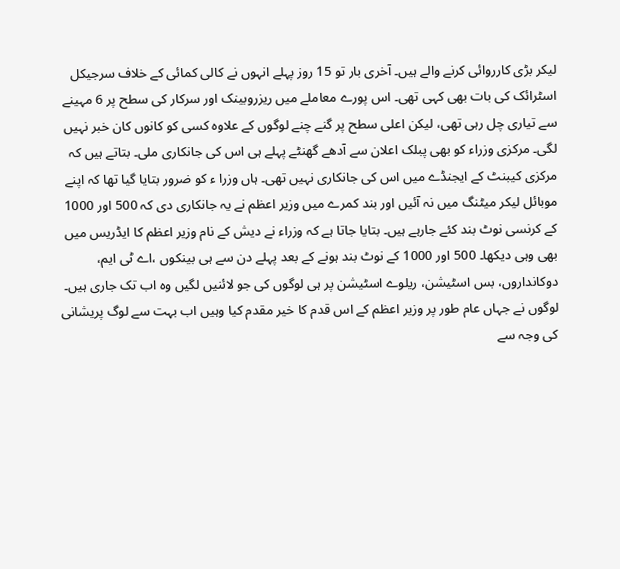لیکر بڑی کارروائی کرنے والے ہیں۔ آخری بار تو 15 روز پہلے انہوں نے کالی کمائی کے خلاف سرجیکل اسٹرائک کی بات بھی کہی تھی۔ اس پورے معاملے میں ریزروبینک اور سرکار کی سطح پر 6 مہینے سے تیاری چل رہی تھی، لیکن اعلی سطح پر گنے چنے لوگوں کے علاوہ کسی کو کانوں کان خبر نہیں لگی۔ مرکزی وزراء کو بھی پبلک اعلان سے آدھے گھنٹے پہلے ہی اس کی جانکاری ملی۔ بتاتے ہیں کہ مرکزی کیبنٹ کے ایجنڈے میں اس کی جانکاری نہیں تھی۔ ہاں وزرا ء کو ضرور بتایا گیا تھا کہ اپنے موبائل لیکر میٹنگ میں نہ آئیں اور بند کمرے میں وزیر اعظم نے یہ جانکاری دی کہ 500 اور 1000 کے کرنسی نوٹ بند کئے جارہے ہیں۔ بتایا جاتا ہے کہ وزراء نے دیش کے نام وزیر اعظم کا ایڈریس میں بھی وہی دیکھا۔ 500 اور 1000 کے نوٹ بند ہونے کے بعد پہلے دن سے ہی بینکوں ،اے ٹی ایم، دوکانداروں، بس اسٹیشن، ریلوے اسٹیشن پر ہی لوگوں کی جو لائنیں لگیں وہ اب تک جاری ہیں۔ لوگوں نے جہاں عام طور پر وزیر اعظم کے اس قدم کا خیر مقدم کیا وہیں اب بہت سے لوگ پریشانی کی وجہ سے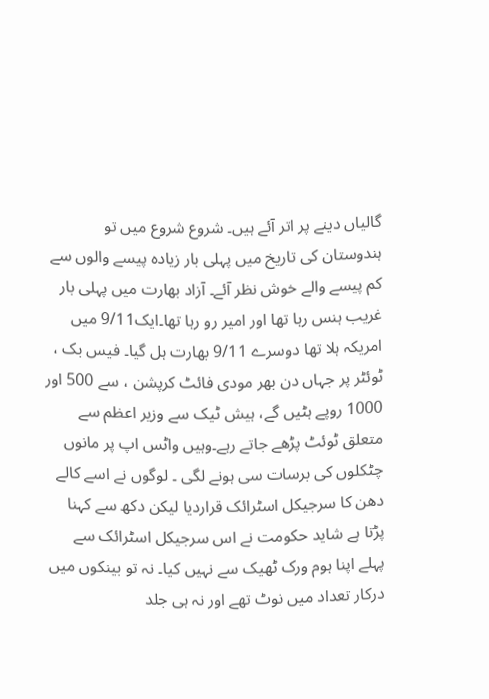گالیاں دینے پر اتر آئے ہیں۔ شروع شروع میں تو ہندوستان کی تاریخ میں پہلی بار زیادہ پیسے والوں سے کم پیسے والے خوش نظر آئے۔ آزاد بھارت میں پہلی بار غریب ہنس رہا تھا اور امیر رو رہا تھا۔ایک9/11 میں امریکہ ہلا تھا دوسرے 9/11 بھارت ہل گیا۔ فیس بک ، ٹوئٹر پر جہاں دن بھر مودی فائٹ کرپشن ، سے 500 اور 1000 روپے ہٹیں گے، ہیش ٹیک سے وزیر اعظم سے متعلق ٹوئٹ پڑھے جاتے رہے۔وہیں واٹس اپ پر مانوں چٹکلوں کی برسات سی ہونے لگی ۔ لوگوں نے اسے کالے دھن کا سرجیکل اسٹرائک قراردیا لیکن دکھ سے کہنا پڑتا ہے شاید حکومت نے اس سرجیکل اسٹرائک سے پہلے اپنا ہوم ورک ٹھیک سے نہیں کیا۔ نہ تو بینکوں میں درکار تعداد میں نوٹ تھے اور نہ ہی جلد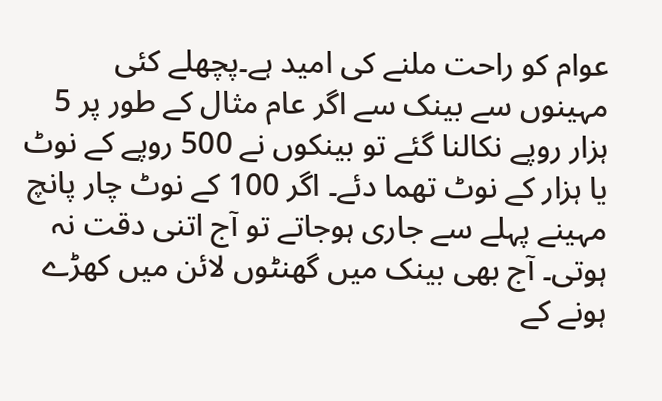عوام کو راحت ملنے کی امید ہے۔پچھلے کئی مہینوں سے بینک سے اگر عام مثال کے طور پر 5 ہزار روپے نکالنا گئے تو بینکوں نے 500 روپے کے نوٹ یا ہزار کے نوٹ تھما دئے۔ اگر 100 کے نوٹ چار پانچ مہینے پہلے سے جاری ہوجاتے تو آج اتنی دقت نہ ہوتی۔ آج بھی بینک میں گھنٹوں لائن میں کھڑے ہونے کے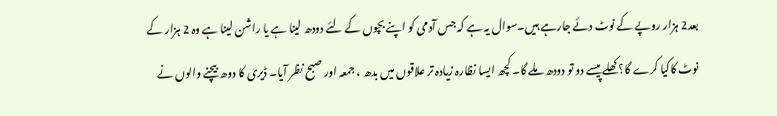بعد2 ہزار روپے کے نوٹ دئے جارہے ہیں۔سوال یہ ہے کہ جس آدمی کو اپنے بچوں کے لئے دودھ لینا ہے یا راشن لینا ہے وہ 2 ہزار کے نوٹ کاکیا کرے گا؟ کھلے پیسے دو تو دودھ ملے گا۔ کچھ ایسا نظارہ زیادہ تر علاقوں میں بدھ ، جمعہ اور صبح نظر آیا۔ ڈیری کا دوھ بیچنے والوں نے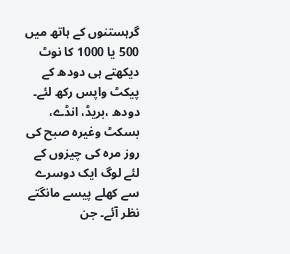گرہستنوں کے ہاتھ میں 500 یا 1000 کا نوٹ دیکھتے ہی دودھ کے پیکٹ واپس رکھ لئے۔ دودھ ،بریڈ، انڈے، بسکٹ وغیرہ صبح کی روز مرہ کی چیزوں کے لئے لوگ ایک دوسرے سے کھلے پیسے مانگتے نظر آئے۔ جن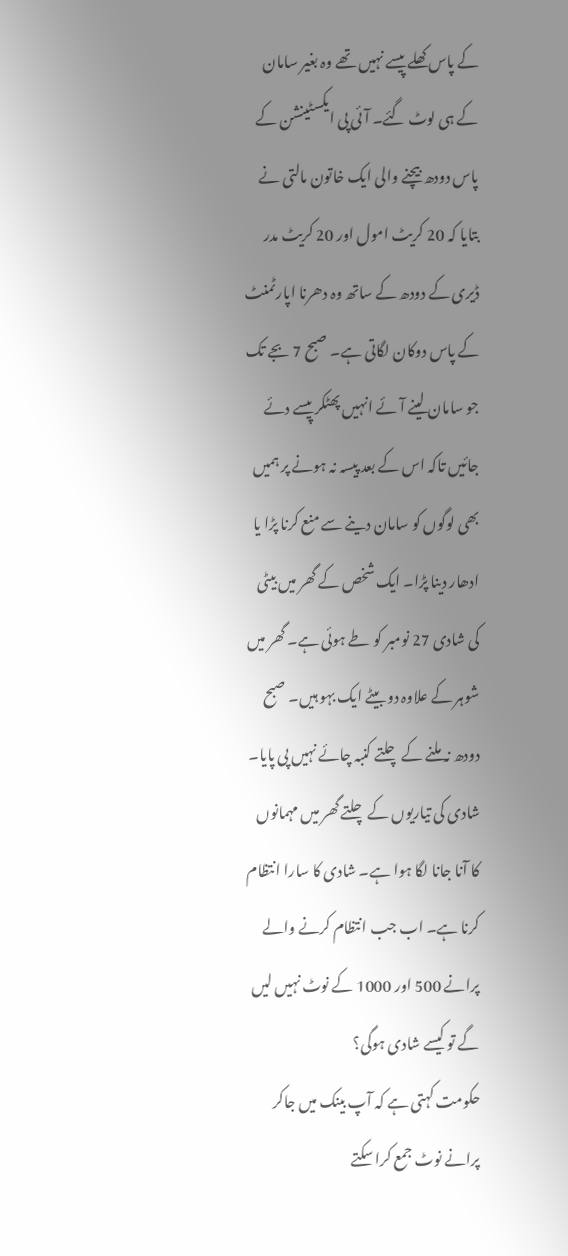کے پاس کھلے پیسے نہیں تھے وہ بغیر سامان کے ہی لوٹ گئے۔ آئی پی ایکسٹینشن کے پاس دودھ بیچنے والی ایک خاتون مالتی نے بتایا کہ 20 کریٹ امول اور 20 کریٹ مدر ڈیری کے دودھ کے ساتھ وہ دھرنا اپارٹمنٹ کے پاس دوکان لگاتی ہے۔ صبح 7 بجے تک جو سامان لینے آئے انہیں پھٹکر پیسے دئے جائیں تاکہ اس کے بعد پیسہ نہ ہونے پر ہمیں بھی لوگوں کو سامان دینے سے منع کرنا پڑا یا ادھار دینا پڑا۔ ایک شخص کے گھر میں بیٹی کی شادی 27 نومبر کو طے ہوئی ہے۔ گھر میں شوہر کے علاوہ دو بیٹے ایک بہو ہیں۔ صبح دودھ نہ ملنے کے چلتے کنبہ چائے نہیں پی پایا۔ شادی کی تیاریوں کے چلتے گھر میں مہمانوں کا آنا جانا لگا ہوا ہے۔ شادی کا سارا انتظام کرنا ہے۔ اب جب انتظام کرنے والے پرانے 500 اور 1000 کے نوٹ نہیں لیں گے تو کیسے شادی ہوگی؟
حکومت کہتی ہے کہ آپ بینک میں جاکر پرانے نوٹ جمع کرا سکتے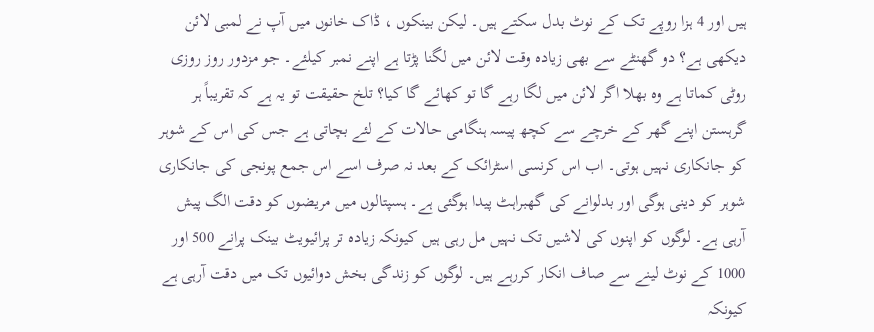ہیں اور 4 ہزا روپے تک کے نوٹ بدل سکتے ہیں۔ لیکن بینکوں ، ڈاک خانوں میں آپ نے لمبی لائن دیکھی ہے؟ دو گھنٹے سے بھی زیادہ وقت لائن میں لگنا پڑتا ہے اپنے نمبر کیلئے۔ جو مزدور روز روزی روٹی کماتا ہے وہ بھلا اگر لائن میں لگا رہے گا تو کھائے گا کیا؟ تلخ حقیقت تو یہ ہے کہ تقریباً ہر گرہستن اپنے گھر کے خرچے سے کچھ پیسہ ہنگامی حالات کے لئے بچاتی ہے جس کی اس کے شوہر کو جانکاری نہیں ہوتی۔ اب اس کرنسی اسٹرائک کے بعد نہ صرف اسے اس جمع پونجی کی جانکاری شوہر کو دینی ہوگی اور بدلوانے کی گھبراہٹ پیدا ہوگئی ہے۔ ہسپتالوں میں مریضوں کو دقت الگ پیش آرہی ہے۔ لوگوں کو اپنوں کی لاشیں تک نہیں مل رہی ہیں کیونکہ زیادہ تر پرائیویٹ بینک پرانے 500 اور 1000 کے نوٹ لینے سے صاف انکار کررہے ہیں۔ لوگوں کو زندگی بخش دوائیوں تک میں دقت آرہی ہے کیونکہ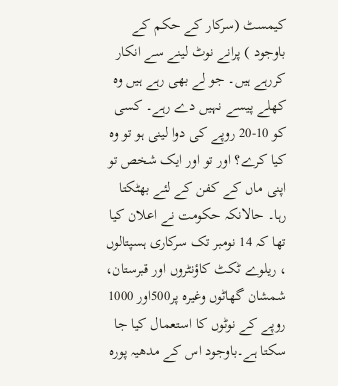کیمسٹ (سرکار کے حکم کے باوجود ) پرانے نوٹ لینے سے انکار کررہے ہیں۔ جو لے بھی رہے ہیں وہ کھلے پیسے نہیں دے رہے۔ کسی کو 10-20 روپے کی دوا لینی ہو تو وہ کیا کرے؟ اور تو اور ایک شخص تو اپنی ماں کے کفن کے لئے بھٹکتا رہا۔ حالانکہ حکومت نے اعلان کیا تھا کہ 14 نومبر تک سرکاری ہسپتالوں ، ریلوے ٹکٹ کاؤنٹروں اور قبرستان، شمشان گھاٹوں وغیرہ پر500اور 1000 روپے کے نوٹوں کا استعمال کیا جا سکتا ہے۔باوجود اس کے مدھیہ پورہ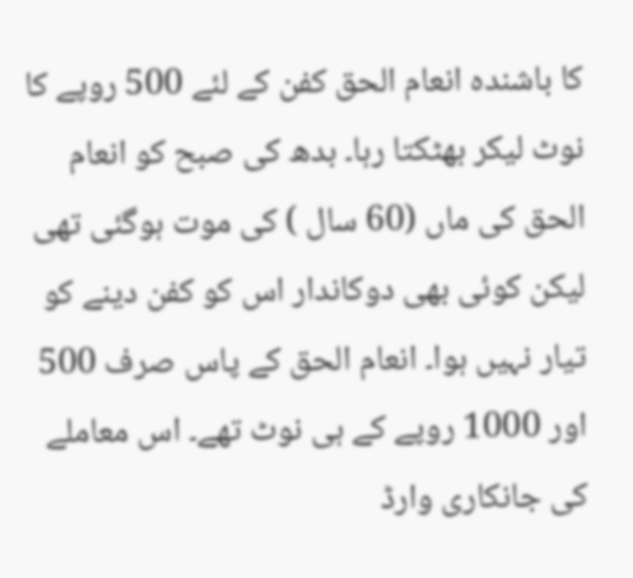کا باشندہ انعام الحق کفن کے لئے 500 روپے کا نوٹ لیکر بھٹکتا رہا۔ بدھ کی صبح کو انعام الحق کی ماں (60 سال ) کی موت ہوگئی تھی لیکن کوئی بھی دوکاندار اس کو کفن دینے کو تیار نہیں ہوا۔ انعام الحق کے پاس صرف 500 اور 1000 روپے کے ہی نوٹ تھے۔ اس معاملے کی جانکاری وارڈ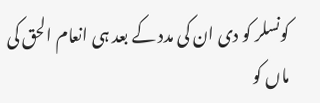کونسلر کو دی ان کی مدد کے بعد ہی انعام الحق کی ماں کو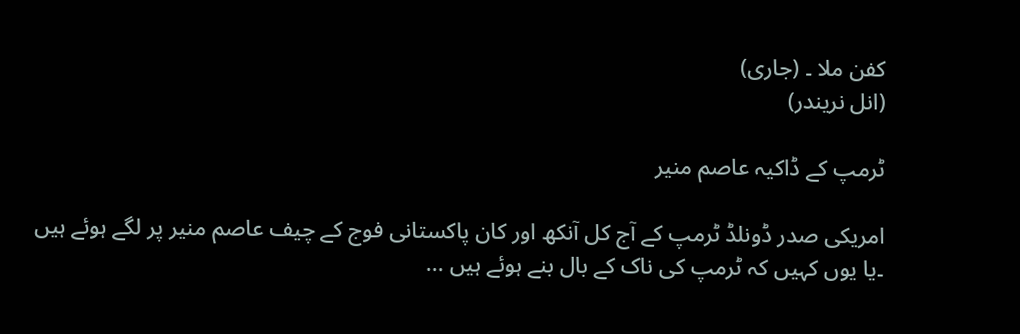کفن ملا ۔ (جاری)
(انل نریندر)

ٹرمپ کے ڈاکیہ عاصم منیر

امریکی صدر ڈونلڈ ٹرمپ کے آج کل آنکھ اور کان پاکستانی فوج کے چیف عاصم منیر پر لگے ہوئے ہیں ۔یا یوں کہیں کہ ٹرمپ کی ناک کے بال بنے ہوئے ہیں ...